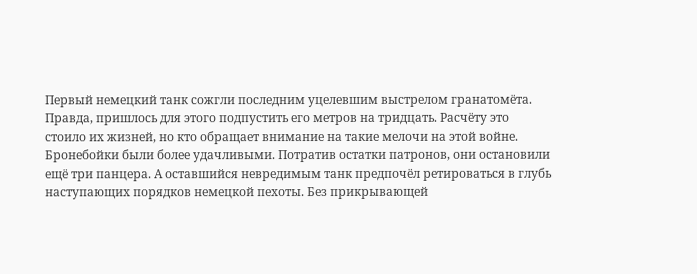Первый немецкий танк сожгли последним уцелевшим выстрелом гранатомёта. Правда, пришлось для этого подпустить его метров на тридцать. Расчёту это стоило их жизней, но кто обращает внимание на такие мелочи на этой войне. Бронебойки были более удачливыми. Потратив остатки патронов, они остановили ещё три панцера. А оставшийся невредимым танк предпочёл ретироваться в глубь наступающих порядков немецкой пехоты. Без прикрывающей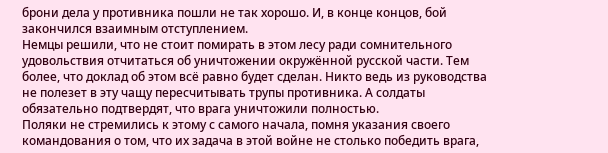брони дела у противника пошли не так хорошо. И, в конце концов, бой закончился взаимным отступлением.
Немцы решили, что не стоит помирать в этом лесу ради сомнительного удовольствия отчитаться об уничтожении окружённой русской части. Тем более, что доклад об этом всё равно будет сделан. Никто ведь из руководства не полезет в эту чащу пересчитывать трупы противника. А солдаты обязательно подтвердят, что врага уничтожили полностью.
Поляки не стремились к этому с самого начала, помня указания своего командования о том, что их задача в этой войне не столько победить врага,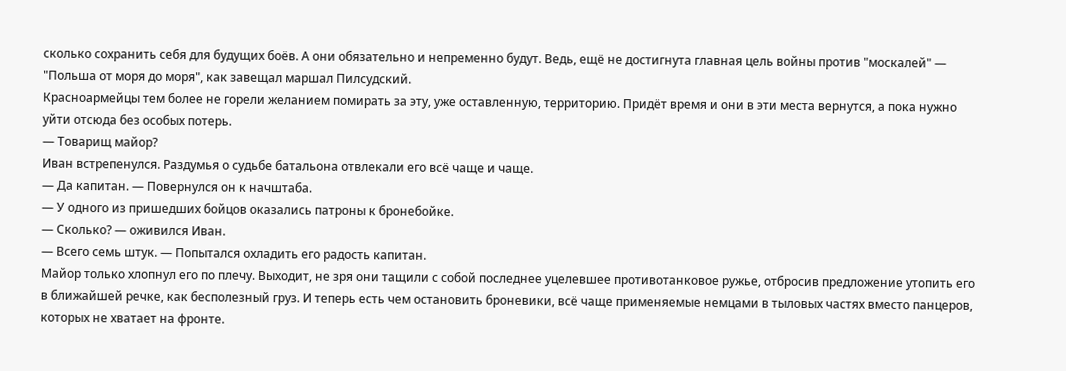сколько сохранить себя для будущих боёв. А они обязательно и непременно будут. Ведь, ещё не достигнута главная цель войны против "москалей" — "Польша от моря до моря", как завещал маршал Пилсудский.
Красноармейцы тем более не горели желанием помирать за эту, уже оставленную, территорию. Придёт время и они в эти места вернутся, а пока нужно уйти отсюда без особых потерь.
— Товарищ майор?
Иван встрепенулся. Раздумья о судьбе батальона отвлекали его всё чаще и чаще.
— Да капитан. — Повернулся он к начштаба.
— У одного из пришедших бойцов оказались патроны к бронебойке.
— Сколько? — оживился Иван.
— Всего семь штук. — Попытался охладить его радость капитан.
Майор только хлопнул его по плечу. Выходит, не зря они тащили с собой последнее уцелевшее противотанковое ружье, отбросив предложение утопить его в ближайшей речке, как бесполезный груз. И теперь есть чем остановить броневики, всё чаще применяемые немцами в тыловых частях вместо панцеров, которых не хватает на фронте.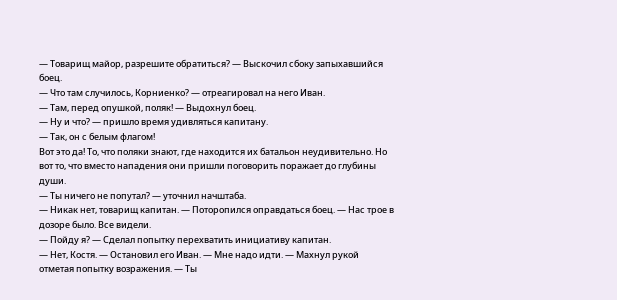— Товарищ майор, разрешите обратиться? — Выскочил сбоку запыхавшийся боец.
— Что там случилось, Корниенко? — отреагировал на него Иван.
— Там, перед опушкой, поляк! — Выдохнул боец.
— Ну и что? — пришло время удивляться капитану.
— Так, он с белым флагом!
Вот это да! То, что поляки знают, где находится их батальон неудивительно. Но вот то, что вместо нападения они пришли поговорить поражает до глубины души.
— Ты ничего не попутал? — уточнил начштаба.
— Никак нет, товарищ капитан. — Поторопился оправдаться боец. — Нас трое в дозоре было. Все видели.
— Пойду я? — Сделал попытку перехватить инициативу капитан.
— Нет, Костя. — Остановил его Иван. — Мне надо идти. — Махнул рукой отметая попытку возражения. — Ты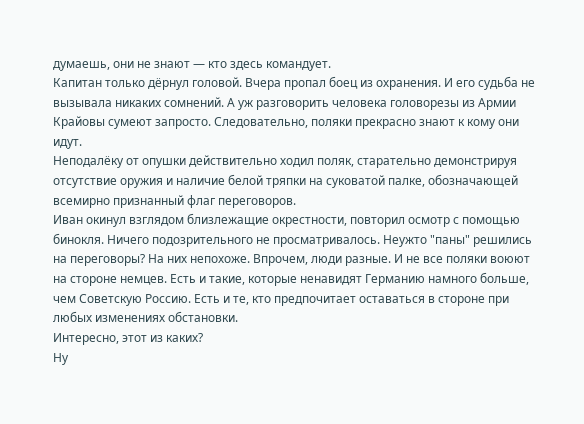думаешь, они не знают — кто здесь командует.
Капитан только дёрнул головой. Вчера пропал боец из охранения. И его судьба не вызывала никаких сомнений. А уж разговорить человека головорезы из Армии Крайовы сумеют запросто. Следовательно, поляки прекрасно знают к кому они идут.
Неподалёку от опушки действительно ходил поляк, старательно демонстрируя отсутствие оружия и наличие белой тряпки на суковатой палке, обозначающей всемирно признанный флаг переговоров.
Иван окинул взглядом близлежащие окрестности, повторил осмотр с помощью бинокля. Ничего подозрительного не просматривалось. Неужто "паны" решились на переговоры? На них непохоже. Впрочем, люди разные. И не все поляки воюют на стороне немцев. Есть и такие, которые ненавидят Германию намного больше, чем Советскую Россию. Есть и те, кто предпочитает оставаться в стороне при любых изменениях обстановки.
Интересно, этот из каких?
Ну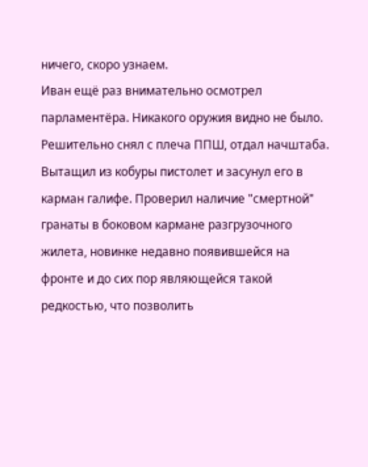ничего, скоро узнаем.
Иван ещё раз внимательно осмотрел парламентёра. Никакого оружия видно не было. Решительно снял с плеча ППШ, отдал начштаба. Вытащил из кобуры пистолет и засунул его в карман галифе. Проверил наличие "смертной" гранаты в боковом кармане разгрузочного жилета, новинке недавно появившейся на фронте и до сих пор являющейся такой редкостью, что позволить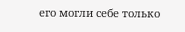его могли себе только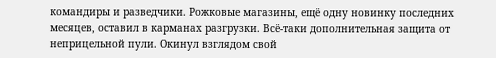командиры и разведчики. Рожковые магазины, ещё одну новинку последних месяцев, оставил в карманах разгрузки. Всё-таки дополнительная защита от неприцельной пули. Окинул взглядом свой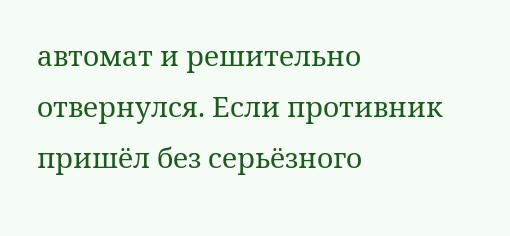автомат и решительно отвернулся. Если противник пришёл без серьёзного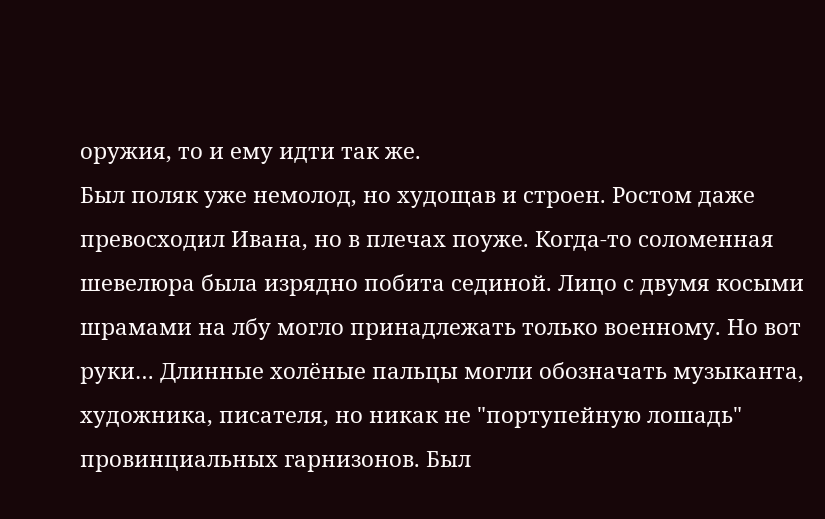оружия, то и ему идти так же.
Был поляк уже немолод, но худощав и строен. Ростом даже превосходил Ивана, но в плечах поуже. Когда-то соломенная шевелюра была изрядно побита сединой. Лицо с двумя косыми шрамами на лбу могло принадлежать только военному. Но вот руки… Длинные холёные пальцы могли обозначать музыканта, художника, писателя, но никак не "портупейную лошадь" провинциальных гарнизонов. Был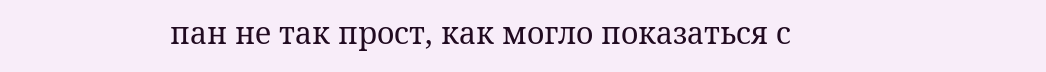пан не так прост, как могло показаться с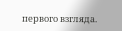первого взгляда.